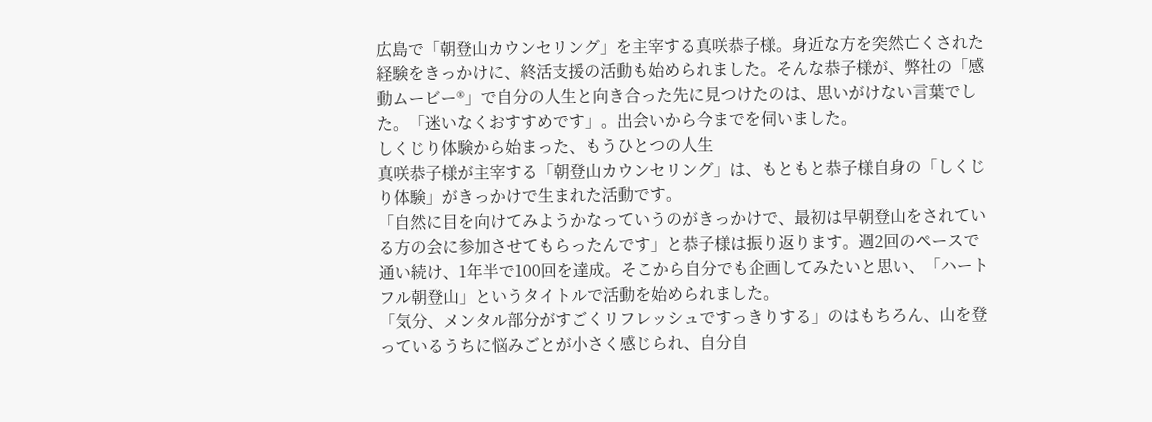広島で「朝登山カウンセリング」を主宰する真咲恭子様。身近な方を突然亡くされた経験をきっかけに、終活支援の活動も始められました。そんな恭子様が、弊社の「感動ムービー®」で自分の人生と向き合った先に見つけたのは、思いがけない言葉でした。「迷いなくおすすめです」。出会いから今までを伺いました。
しくじり体験から始まった、もうひとつの人生
真咲恭子様が主宰する「朝登山カウンセリング」は、もともと恭子様自身の「しくじり体験」がきっかけで生まれた活動です。
「自然に目を向けてみようかなっていうのがきっかけで、最初は早朝登山をされている方の会に参加させてもらったんです」と恭子様は振り返ります。週2回のペースで通い続け、1年半で100回を達成。そこから自分でも企画してみたいと思い、「ハートフル朝登山」というタイトルで活動を始められました。
「気分、メンタル部分がすごくリフレッシュですっきりする」のはもちろん、山を登っているうちに悩みごとが小さく感じられ、自分自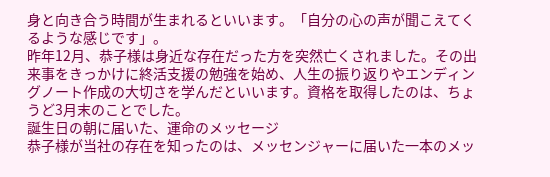身と向き合う時間が生まれるといいます。「自分の心の声が聞こえてくるような感じです」。
昨年12月、恭子様は身近な存在だった方を突然亡くされました。その出来事をきっかけに終活支援の勉強を始め、人生の振り返りやエンディングノート作成の大切さを学んだといいます。資格を取得したのは、ちょうど3月末のことでした。
誕生日の朝に届いた、運命のメッセージ
恭子様が当社の存在を知ったのは、メッセンジャーに届いた一本のメッ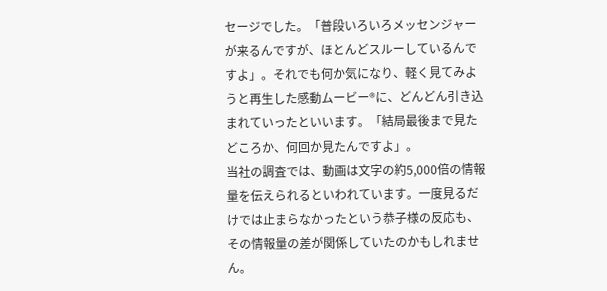セージでした。「普段いろいろメッセンジャーが来るんですが、ほとんどスルーしているんですよ」。それでも何か気になり、軽く見てみようと再生した感動ムービー®に、どんどん引き込まれていったといいます。「結局最後まで見たどころか、何回か見たんですよ」。
当社の調査では、動画は文字の約5,000倍の情報量を伝えられるといわれています。一度見るだけでは止まらなかったという恭子様の反応も、その情報量の差が関係していたのかもしれません。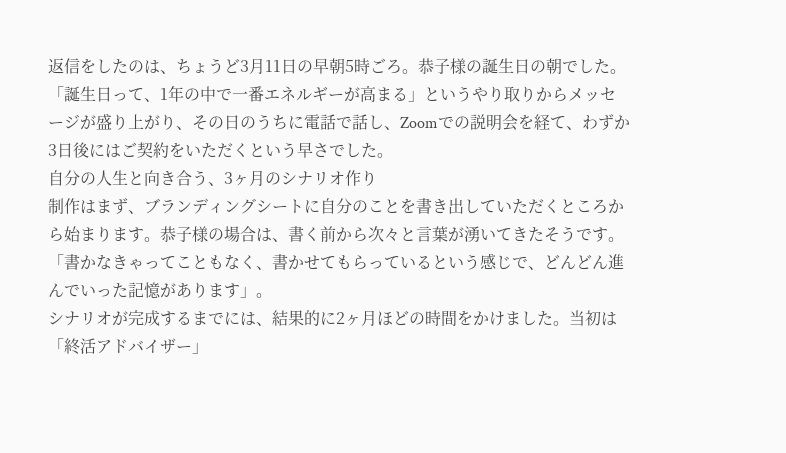返信をしたのは、ちょうど3月11日の早朝5時ごろ。恭子様の誕生日の朝でした。「誕生日って、1年の中で一番エネルギーが高まる」というやり取りからメッセージが盛り上がり、その日のうちに電話で話し、Zoomでの説明会を経て、わずか3日後にはご契約をいただくという早さでした。
自分の人生と向き合う、3ヶ月のシナリオ作り
制作はまず、ブランディングシートに自分のことを書き出していただくところから始まります。恭子様の場合は、書く前から次々と言葉が湧いてきたそうです。「書かなきゃってこともなく、書かせてもらっているという感じで、どんどん進んでいった記憶があります」。
シナリオが完成するまでには、結果的に2ヶ月ほどの時間をかけました。当初は「終活アドバイザー」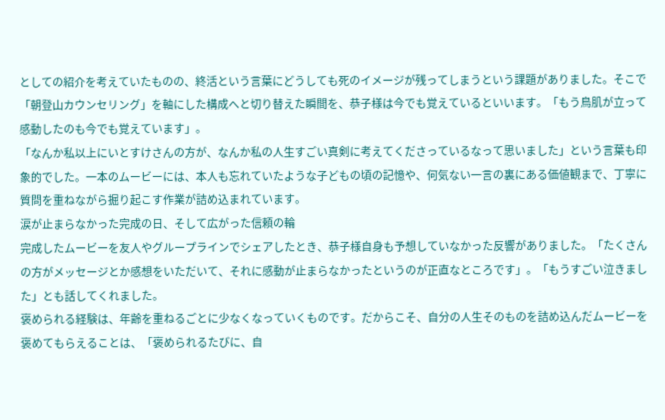としての紹介を考えていたものの、終活という言葉にどうしても死のイメージが残ってしまうという課題がありました。そこで「朝登山カウンセリング」を軸にした構成へと切り替えた瞬間を、恭子様は今でも覚えているといいます。「もう鳥肌が立って感動したのも今でも覚えています」。
「なんか私以上にいとすけさんの方が、なんか私の人生すごい真剣に考えてくださっているなって思いました」という言葉も印象的でした。一本のムービーには、本人も忘れていたような子どもの頃の記憶や、何気ない一言の裏にある価値観まで、丁寧に質問を重ねながら掘り起こす作業が詰め込まれています。
涙が止まらなかった完成の日、そして広がった信頼の輪
完成したムービーを友人やグループラインでシェアしたとき、恭子様自身も予想していなかった反響がありました。「たくさんの方がメッセージとか感想をいただいて、それに感動が止まらなかったというのが正直なところです」。「もうすごい泣きました」とも話してくれました。
褒められる経験は、年齢を重ねるごとに少なくなっていくものです。だからこそ、自分の人生そのものを詰め込んだムービーを褒めてもらえることは、「褒められるたびに、自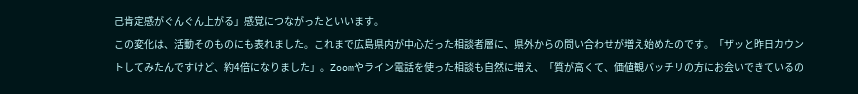己肯定感がぐんぐん上がる」感覚につながったといいます。
この変化は、活動そのものにも表れました。これまで広島県内が中心だった相談者層に、県外からの問い合わせが増え始めたのです。「ザッと昨日カウントしてみたんですけど、約4倍になりました」。Zoomやライン電話を使った相談も自然に増え、「質が高くて、価値観バッチリの方にお会いできているの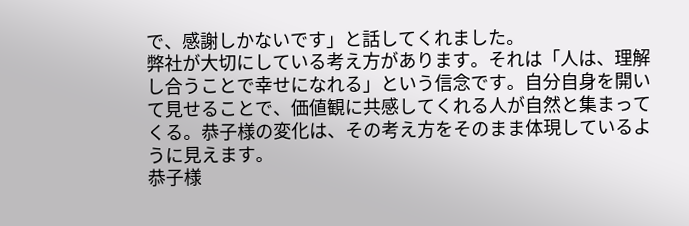で、感謝しかないです」と話してくれました。
弊社が大切にしている考え方があります。それは「人は、理解し合うことで幸せになれる」という信念です。自分自身を開いて見せることで、価値観に共感してくれる人が自然と集まってくる。恭子様の変化は、その考え方をそのまま体現しているように見えます。
恭子様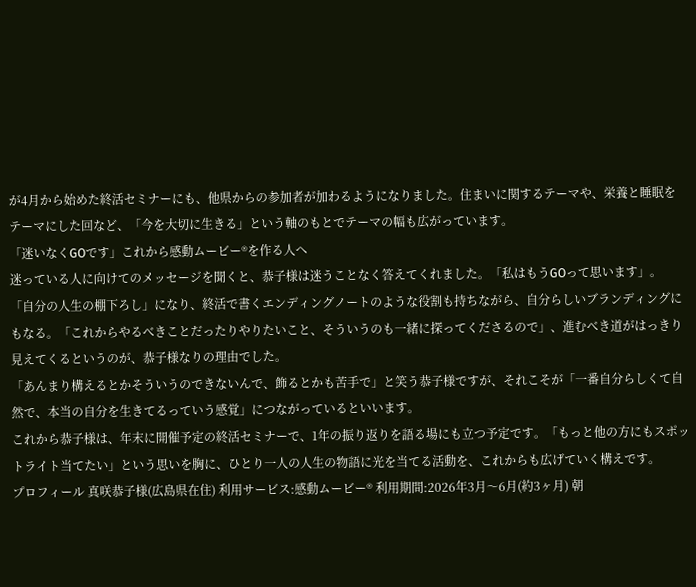が4月から始めた終活セミナーにも、他県からの参加者が加わるようになりました。住まいに関するテーマや、栄養と睡眠をテーマにした回など、「今を大切に生きる」という軸のもとでテーマの幅も広がっています。
「迷いなくGOです」これから感動ムービー®を作る人へ
迷っている人に向けてのメッセージを聞くと、恭子様は迷うことなく答えてくれました。「私はもうGOって思います」。
「自分の人生の棚下ろし」になり、終活で書くエンディングノートのような役割も持ちながら、自分らしいブランディングにもなる。「これからやるべきことだったりやりたいこと、そういうのも一緒に探ってくださるので」、進むべき道がはっきり見えてくるというのが、恭子様なりの理由でした。
「あんまり構えるとかそういうのできないんで、飾るとかも苦手で」と笑う恭子様ですが、それこそが「一番自分らしくて自然で、本当の自分を生きてるっていう感覚」につながっているといいます。
これから恭子様は、年末に開催予定の終活セミナーで、1年の振り返りを語る場にも立つ予定です。「もっと他の方にもスポットライト当てたい」という思いを胸に、ひとり一人の人生の物語に光を当てる活動を、これからも広げていく構えです。
プロフィール 真咲恭子様(広島県在住) 利用サービス:感動ムービー® 利用期間:2026年3月〜6月(約3ヶ月) 朝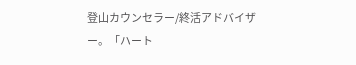登山カウンセラー/終活アドバイザー。「ハート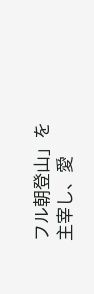フル朝登山」を主宰し、愛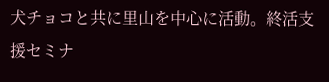犬チョコと共に里山を中心に活動。終活支援セミナ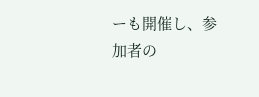ーも開催し、参加者の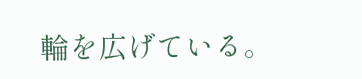輪を広げている。